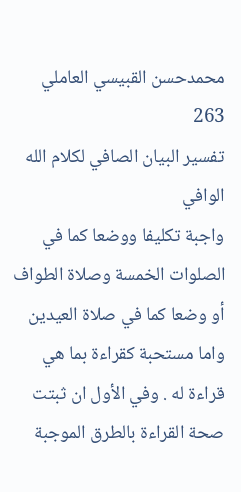محمدحسن القبيسي العاملي
263
تفسير البيان الصافي لكلام الله الوافي
واجبة تكليفا ووضعا كما في الصلوات الخمسة وصلاة الطواف أو وضعا كما في صلاة العيدين واما مستحبة كقراءة بما هي قراءة له . وفي الأول ان ثبتت صحة القراءة بالطرق الموجبة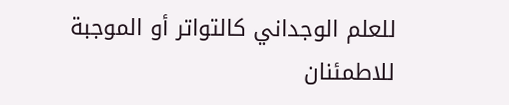للعلم الوجداني كالتواتر أو الموجبة للاطمئنان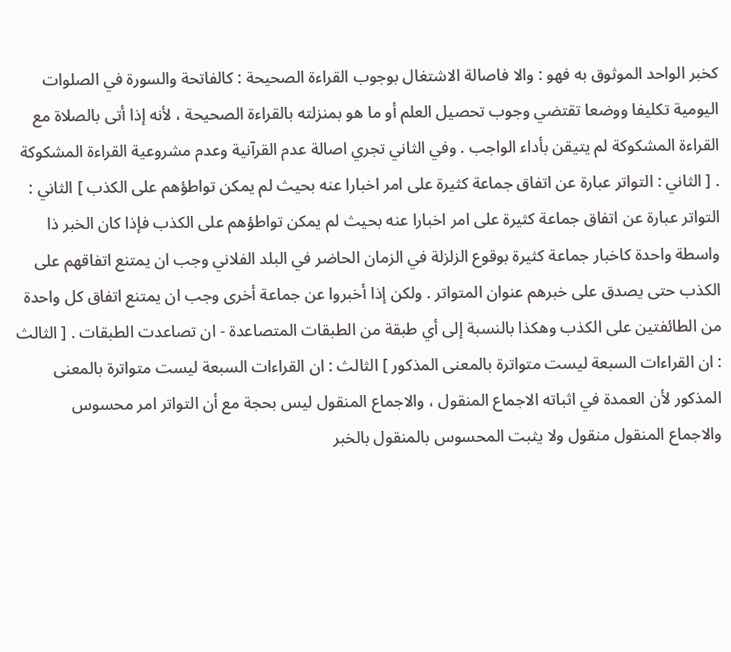كخبر الواحد الموثوق به فهو : والا فاصالة الاشتغال بوجوب القراءة الصحيحة : كالفاتحة والسورة في الصلوات اليومية تكليفا ووضعا تقتضي وجوب تحصيل العلم أو ما هو بمنزلته بالقراءة الصحيحة ، لأنه إذا أتى بالصلاة مع القراءة المشكوكة لم يتيقن بأداء الواجب . وفي الثاني تجري اصالة عدم القرآنية وعدم مشروعية القراءة المشكوكة . [ الثاني : التواتر عبارة عن اتفاق جماعة كثيرة على امر اخبارا عنه بحيث لم يمكن تواطؤهم على الكذب ] الثاني : التواتر عبارة عن اتفاق جماعة كثيرة على امر اخبارا عنه بحيث لم يمكن تواطؤهم على الكذب فإذا كان الخبر ذا واسطة واحدة كاخبار جماعة كثيرة بوقوع الزلزلة في الزمان الحاضر في البلد الفلاني وجب ان يمتنع اتفاقهم على الكذب حتى يصدق على خبرهم عنوان المتواتر . ولكن إذا أخبروا عن جماعة أخرى وجب ان يمتنع اتفاق كل واحدة من الطائفتين على الكذب وهكذا بالنسبة إلى أي طبقة من الطبقات المتصاعدة - ان تصاعدت الطبقات . [ الثالث : ان القراءات السبعة ليست متواترة بالمعنى المذكور ] الثالث : ان القراءات السبعة ليست متواترة بالمعنى المذكور لأن العمدة في اثباته الاجماع المنقول ، والاجماع المنقول ليس بحجة مع أن التواتر امر محسوس والاجماع المنقول منقول ولا يثبت المحسوس بالمنقول بالخبر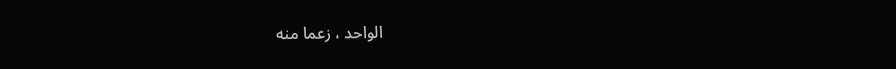الواحد ، زعما منه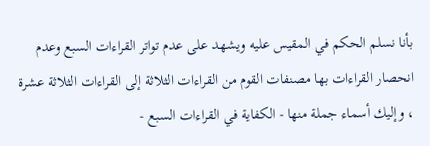بأنا نسلم الحكم في المقيس عليه ويشهد على عدم تواتر القراءات السبع وعدم انحصار القراءات بها مصنفات القوم من القراءات الثلاثة إلى القراءات الثلاثة عشرة ، وإليك أسماء جملة منها - الكفاية في القراءات السبع -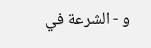و - الشرعة في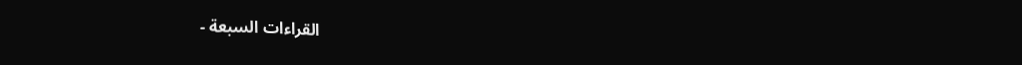القراءات السبعة -